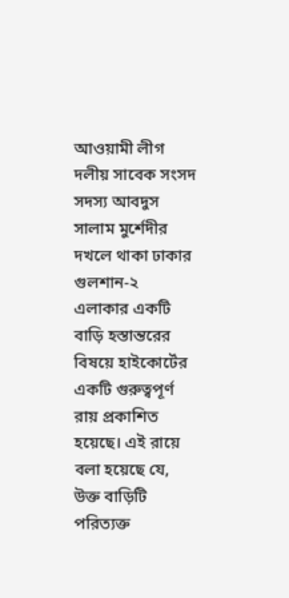আওয়ামী লীগ দলীয় সাবেক সংসদ সদস্য আবদুস সালাম মুর্শেদীর দখলে থাকা ঢাকার গুলশান-২ এলাকার একটি বাড়ি হস্তান্তরের বিষয়ে হাইকোর্টের একটি গুরুত্বপূর্ণ রায় প্রকাশিত হয়েছে। এই রায়ে বলা হয়েছে যে, উক্ত বাড়িটি পরিত্যক্ত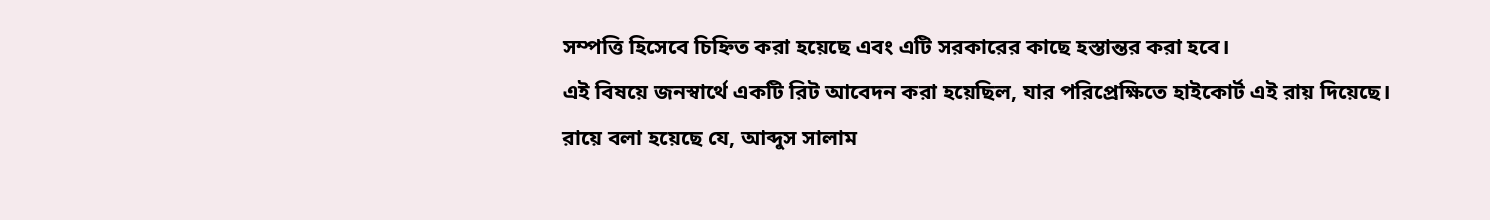সম্পত্তি হিসেবে চিহ্নিত করা হয়েছে এবং এটি সরকারের কাছে হস্তান্তর করা হবে।
এই বিষয়ে জনস্বার্থে একটি রিট আবেদন করা হয়েছিল, যার পরিপ্রেক্ষিতে হাইকোর্ট এই রায় দিয়েছে। রায়ে বলা হয়েছে যে, আব্দুস সালাম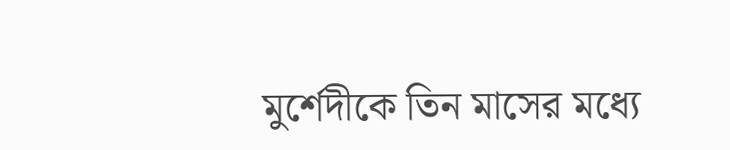মুর্শেদীকে তিন মাসের মধ্যে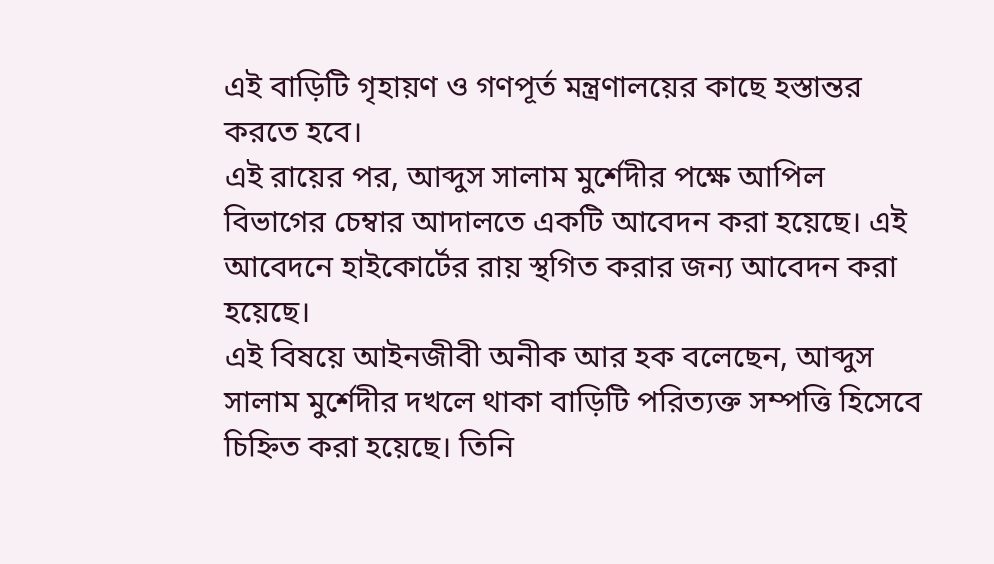এই বাড়িটি গৃহায়ণ ও গণপূর্ত মন্ত্রণালয়ের কাছে হস্তান্তর করতে হবে।
এই রায়ের পর, আব্দুস সালাম মুর্শেদীর পক্ষে আপিল বিভাগের চেম্বার আদালতে একটি আবেদন করা হয়েছে। এই আবেদনে হাইকোর্টের রায় স্থগিত করার জন্য আবেদন করা হয়েছে।
এই বিষয়ে আইনজীবী অনীক আর হক বলেছেন, আব্দুস সালাম মুর্শেদীর দখলে থাকা বাড়িটি পরিত্যক্ত সম্পত্তি হিসেবে চিহ্নিত করা হয়েছে। তিনি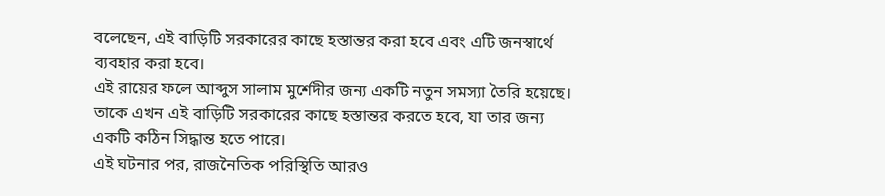বলেছেন, এই বাড়িটি সরকারের কাছে হস্তান্তর করা হবে এবং এটি জনস্বার্থে ব্যবহার করা হবে।
এই রায়ের ফলে আব্দুস সালাম মুর্শেদীর জন্য একটি নতুন সমস্যা তৈরি হয়েছে। তাকে এখন এই বাড়িটি সরকারের কাছে হস্তান্তর করতে হবে, যা তার জন্য একটি কঠিন সিদ্ধান্ত হতে পারে।
এই ঘটনার পর, রাজনৈতিক পরিস্থিতি আরও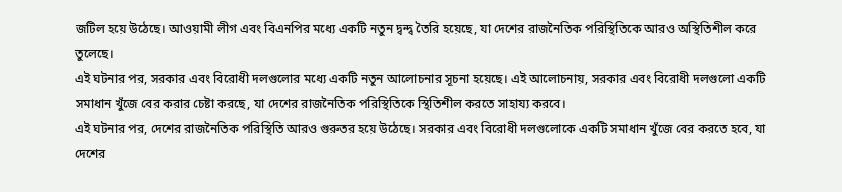জটিল হয়ে উঠেছে। আওয়ামী লীগ এবং বিএনপির মধ্যে একটি নতুন দ্বন্দ্ব তৈরি হয়েছে, যা দেশের রাজনৈতিক পরিস্থিতিকে আরও অস্থিতিশীল করে তুলেছে।
এই ঘটনার পর, সরকার এবং বিরোধী দলগুলোর মধ্যে একটি নতুন আলোচনার সূচনা হয়েছে। এই আলোচনায়, সরকার এবং বিরোধী দলগুলো একটি সমাধান খুঁজে বের করার চেষ্টা করছে, যা দেশের রাজনৈতিক পরিস্থিতিকে স্থিতিশীল করতে সাহায্য করবে।
এই ঘটনার পর, দেশের রাজনৈতিক পরিস্থিতি আরও গুরুতর হয়ে উঠেছে। সরকার এবং বিরোধী দলগুলোকে একটি সমাধান খুঁজে বের করতে হবে, যা দেশের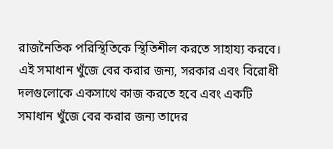রাজনৈতিক পরিস্থিতিকে স্থিতিশীল করতে সাহায্য করবে। এই সমাধান খুঁজে বের করার জন্য, সরকার এবং বিরোধী দলগুলোকে একসাথে কাজ করতে হবে এবং একটি সমাধান খুঁজে বের করার জন্য তাদের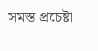সমস্ত প্রচেষ্টা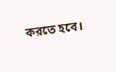করতে হবে।